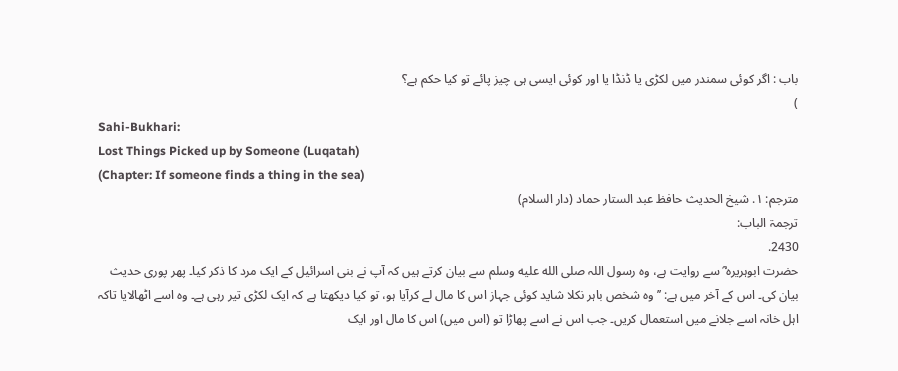باب : اگر کوئی سمندر میں لکڑی یا ڈنڈا یا اور کوئی ایسی ہی چیز پائے تو کیا حکم ہے؟
)
Sahi-Bukhari:
Lost Things Picked up by Someone (Luqatah)
(Chapter: If someone finds a thing in the sea)
مترجم: ١. شیخ الحدیث حافظ عبد الستار حماد (دار السلام)
ترجمۃ الباب:
2430.
حضرت ابوہریرہ ؓ سے روایت ہے، وہ رسول اللہ صلى الله عليه وسلم سے بیان کرتے ہیں کہ آپ نے بنی اسرائیل کے ایک مرد کا ذکر کیا۔ پھر پوری حدیث بیان کی۔ اس کے آخر میں ہے: ’’وہ شخص باہر نکلا شاید کوئی جہاز اس کا مال لے کرآیا ہو، تو کیا دیکھتا ہے کہ ایک لکڑی تیر رہی ہے۔ وہ اسے اٹھالایا تاکہ اہل خانہ اسے جلانے میں استعمال کریں۔ جب اس نے اسے پھاڑا تو (اس میں) اس کا مال اور ایک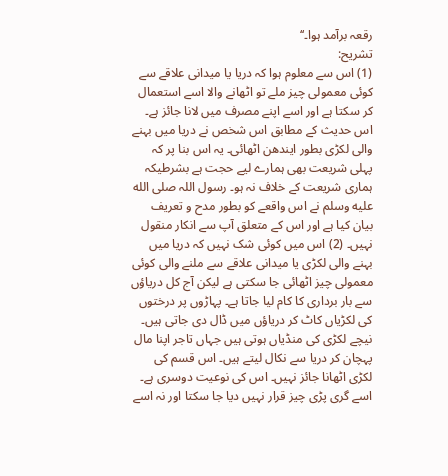رقعہ برآمد ہوا۔‘‘
تشریح:
(1) اس سے معلوم ہوا کہ دریا یا میدانی علاقے سے کوئی معمولی چیز ملے تو اٹھانے والا اسے استعمال کر سکتا ہے اور اسے اپنے مصرف میں لانا جائز ہے۔ اس حدیث کے مطابق اس شخص نے دریا میں بہنے والی لکڑی بطور ایندھن اٹھائی۔ یہ اس بنا پر کہ پہلی شریعت بھی ہمارے لیے حجت ہے بشرطیکہ ہماری شریعت کے خلاف نہ ہو۔ رسول اللہ صلى الله عليه وسلم نے اس واقعے کو بطور مدح و تعریف بیان کیا ہے اور اس کے متعلق آپ سے انکار منقول نہیں۔ (2) اس میں کوئی شک نہیں کہ دریا میں بہنے والی لکڑی یا میدانی علاقے سے ملنے والی کوئی معمولی چیز اٹھائی جا سکتی ہے لیکن آج کل دریاؤں سے بار برداری کا کام لیا جاتا ہے۔ پہاڑوں پر درختوں کی لکڑیاں کاٹ کر دریاؤں میں ڈال دی جاتی ہیں۔ نیچے لکڑی کی منڈیاں ہوتی ہیں جہاں تاجر اپنا مال پہچان کر دریا سے نکال لیتے ہیں۔ اس قسم کی لکڑی اٹھانا جائز نہیں۔ اس کی نوعیت دوسری ہے۔ اسے گری پڑی چیز قرار نہیں دیا جا سکتا اور نہ اسے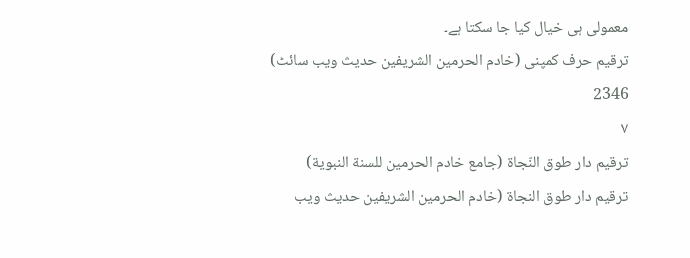معمولی ہی خیال کیا جا سکتا ہے۔
ترقیم حرف کمپنی (خادم الحرمین الشریفین حدیث ویب سائٹ)
2346
٧
ترقيم دار طوق النّجاة (جامع خادم الحرمين للسنة النبوية)
ترقیم دار طوق النجاۃ (خادم الحرمین الشریفین حدیث ویب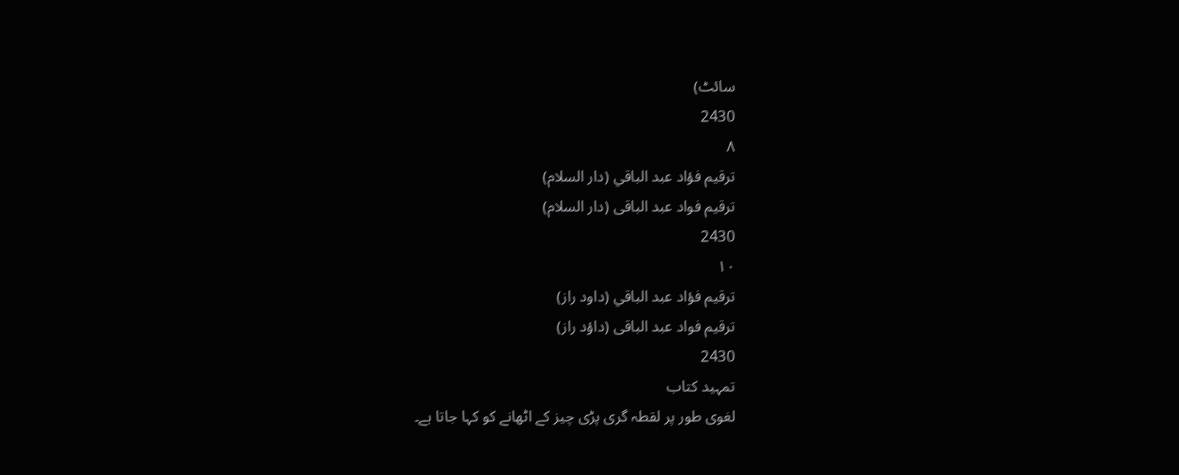سائٹ)
2430
٨
ترقيم فؤاد عبد الباقي (دار السلام)
ترقیم فواد عبد الباقی (دار السلام)
2430
١٠
ترقيم فؤاد عبد الباقي (داود راز)
ترقیم فواد عبد الباقی (داؤد راز)
2430
تمہید کتاب
لغوی طور پر لقطہ گری پڑی چیز کے اٹھانے کو کہا جاتا ہے۔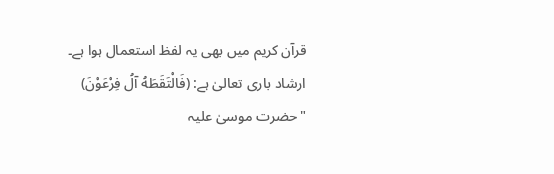قرآن کریم میں بھی یہ لفظ استعمال ہوا ہے۔ ارشاد باری تعالیٰ ہے: (فَالْتَقَطَهُ آلُ فِرْعَوْنَ) "حضرت موسیٰ علیہ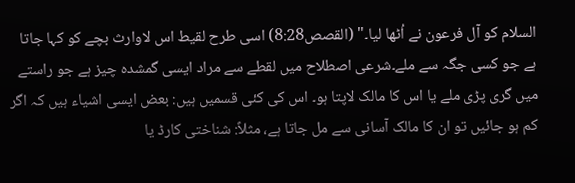السلام کو آل فرعون نے اُٹھا لیا۔" (القصص8:28) اسی طرح لقیط اس لاوارث بچے کو کہا جاتا ہے جو کسی جگہ سے ملے۔شرعی اصطلاح میں لقطے سے مراد ایسی گمشدہ چیز ہے جو راستے میں گری پڑی ملے یا اس کا مالک لاپتا ہو۔ اس کی کئی قسمیں ہیں: بعض ایسی اشیاء ہیں کہ اگر کم ہو جائیں تو ان کا مالک آسانی سے مل جاتا ہے، مثلاً: شناختی کارڈ یا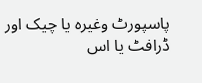پاسپورٹ وغیرہ یا چیک اور ڈرافٹ یا اس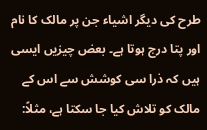طرح کی دیگر اشیاء جن پر مالک کا نام اور پتا درج ہوتا ہے۔ بعض چیزیں ایسی ہیں کہ ذرا سی کوشش سے اس کے مالک کو تلاش کیا جا سکتا ہے، مثلاً: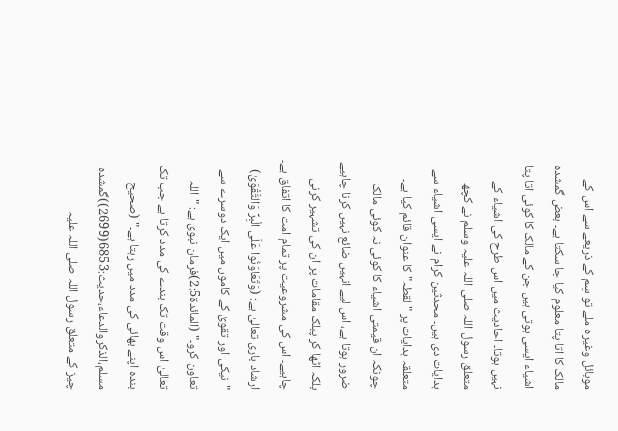موبائل وغیرہ ملے تو سِم کے ذریعے سے اس کے مالک کا اتا پتا معلوم کیا جا سکتا ہے۔ بعض گمشدہ اشیاء ایسی ہوتی ہیں جن کے مالک کا کوئی اتا پتا نہیں ہوتا۔ احادیث میں اس طرح کی اشیاء کے متعلق رسول اللہ صلی اللہ علیہ وسلم نے کچھ ہدایات دی ہیں۔ محدثین کرام نے ایسی اشیاء سے متعلقہ ہدایات پر "لقطہ" کا عنوان قائم کیا ہے۔ چونکہ ان قیمتی اشیاء کا کوئی نہ کوئی مالک ضرور ہوتا ہے، اس لیے انہیں ضائع نہیں کرنا چاہیے بلکہ اٹھا کر پبلک مقامات پر ان کی تشہیر کرنی چاہیے۔ اس کی مشروعیت پر تمام امت کا اتفاق ہے۔ ارشاد باری تعالیٰ ہے: (وَتَعَاوَنُوا عَلَى الْبِرِّ وَالتَّقْوَىٰ) "نیکی اور تقویٰ کے کاموں میں ایک دوسرے سے تعاون کرو۔" (المائدۃ2:5)فرمان نبوی ہے: "اللہ تعالیٰ اس وقت تک بندے کی مدد کرتا ہے جب تک بندہ اپنے بھائی کی مدد میں رہتا ہے۔" (صحیح مسلم،الذکروالدعاء،حدیث:6853(2699))گمشدہ چیز کے متعلق رسول اللہ صلی اللہ علیہ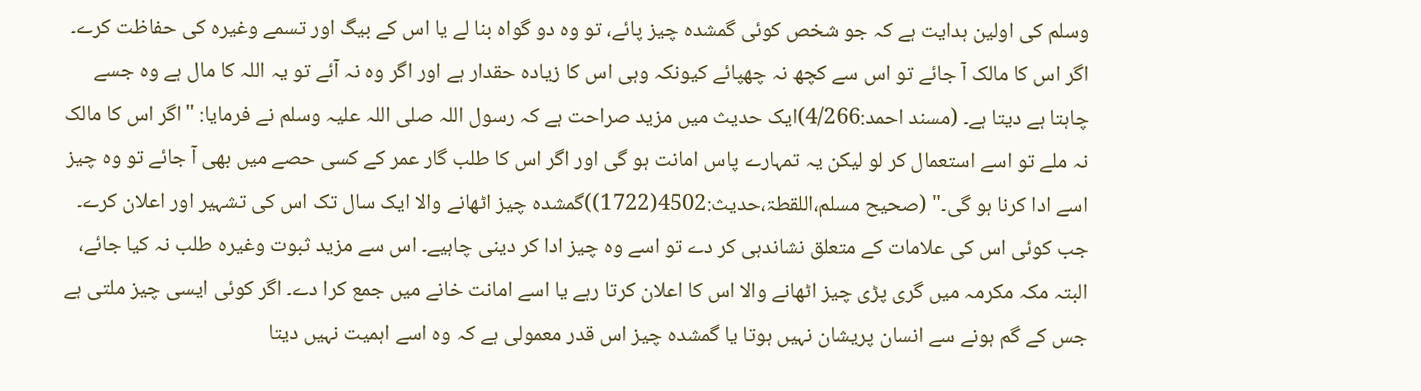وسلم کی اولین ہدایت ہے کہ جو شخص کوئی گمشدہ چیز پائے، تو وہ دو گواہ بنا لے یا اس کے بیگ اور تسمے وغیرہ کی حفاظت کرے۔ اگر اس کا مالک آ جائے تو اس سے کچھ نہ چھپائے کیونکہ وہی اس کا زیادہ حقدار ہے اور اگر وہ نہ آئے تو یہ اللہ کا مال ہے وہ جسے چاہتا ہے دیتا ہے۔ (مسند احمد:4/266)ایک حدیث میں مزید صراحت ہے کہ رسول اللہ صلی اللہ علیہ وسلم نے فرمایا: "اگر اس کا مالک نہ ملے تو اسے استعمال کر لو لیکن یہ تمہارے پاس امانت ہو گی اور اگر اس کا طلب گار عمر کے کسی حصے میں بھی آ جائے تو وہ چیز اسے ادا کرنا ہو گی۔" (صحیح مسلم،اللقطۃ،حدیث:4502(1722))گمشدہ چیز اٹھانے والا ایک سال تک اس کی تشہیر اور اعلان کرے۔ جب کوئی اس کی علامات کے متعلق نشاندہی کر دے تو اسے وہ چیز ادا کر دینی چاہیے۔ اس سے مزید ثبوت وغیرہ طلب نہ کیا جائے، البتہ مکہ مکرمہ میں گری پڑی چیز اٹھانے والا اس کا اعلان کرتا رہے یا اسے امانت خانے میں جمع کرا دے۔ اگر کوئی ایسی چیز ملتی ہے جس کے گم ہونے سے انسان پریشان نہیں ہوتا یا گمشدہ چیز اس قدر معمولی ہے کہ وہ اسے اہمیت نہیں دیتا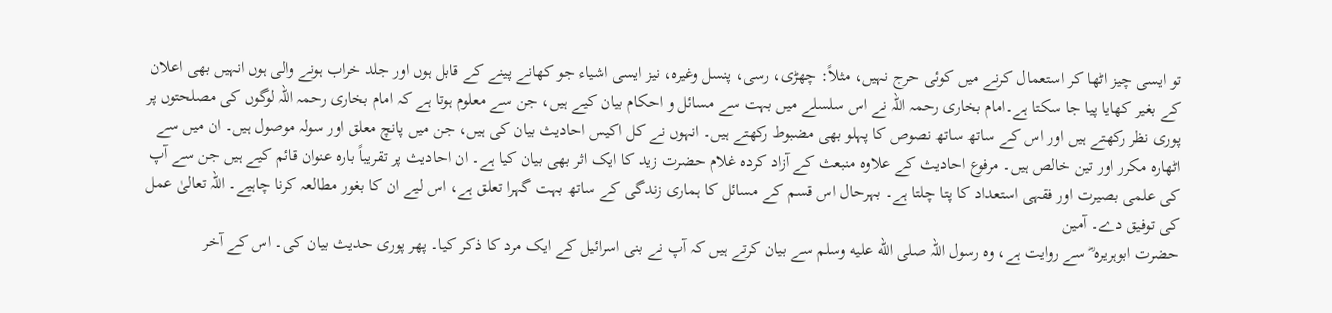تو ایسی چیز اٹھا کر استعمال کرنے میں کوئی حرج نہیں، مثلاً: چھڑی، رسی، پنسل وغیرہ، نیز ایسی اشیاء جو کھانے پینے کے قابل ہوں اور جلد خراب ہونے والی ہوں انہیں بھی اعلان کے بغیر کھایا پیا جا سکتا ہے۔امام بخاری رحمہ اللہ نے اس سلسلے میں بہت سے مسائل و احکام بیان کیے ہیں، جن سے معلوم ہوتا ہے کہ امام بخاری رحمہ اللہ لوگوں کی مصلحتوں پر پوری نظر رکھتے ہیں اور اس کے ساتھ ساتھ نصوص کا پہلو بھی مضبوط رکھتے ہیں۔ انہوں نے کل اکیس احادیث بیان کی ہیں، جن میں پانچ معلق اور سولہ موصول ہیں۔ ان میں سے اٹھارہ مکرر اور تین خالص ہیں۔ مرفوع احادیث کے علاوہ منبعث کے آزاد کردہ غلام حضرت زید کا ایک اثر بھی بیان کیا ہے۔ ان احادیث پر تقریباً بارہ عنوان قائم کیے ہیں جن سے آپ کی علمی بصیرت اور فقہی استعداد کا پتا چلتا ہے۔ بہرحال اس قسم کے مسائل کا ہماری زندگی کے ساتھ بہت گہرا تعلق ہے، اس لیے ان کا بغور مطالعہ کرنا چاہیے۔ اللہ تعالیٰ عمل کی توفیق دے۔ آمین
حضرت ابوہریرہ ؓ سے روایت ہے، وہ رسول اللہ صلى الله عليه وسلم سے بیان کرتے ہیں کہ آپ نے بنی اسرائیل کے ایک مرد کا ذکر کیا۔ پھر پوری حدیث بیان کی۔ اس کے آخر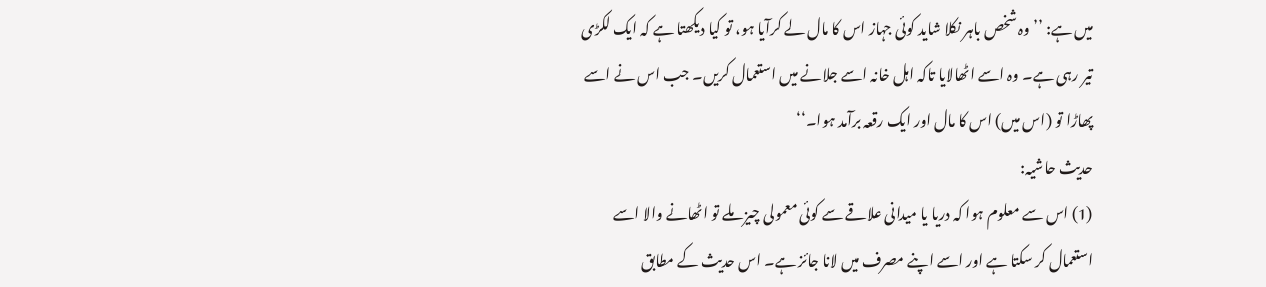میں ہے: ’’وہ شخص باہر نکلا شاید کوئی جہاز اس کا مال لے کرآیا ہو، تو کیا دیکھتا ہے کہ ایک لکڑی تیر رہی ہے۔ وہ اسے اٹھالایا تاکہ اہل خانہ اسے جلانے میں استعمال کریں۔ جب اس نے اسے پھاڑا تو (اس میں) اس کا مال اور ایک رقعہ برآمد ہوا۔‘‘
حدیث حاشیہ:
(1) اس سے معلوم ہوا کہ دریا یا میدانی علاقے سے کوئی معمولی چیز ملے تو اٹھانے والا اسے استعمال کر سکتا ہے اور اسے اپنے مصرف میں لانا جائز ہے۔ اس حدیث کے مطابق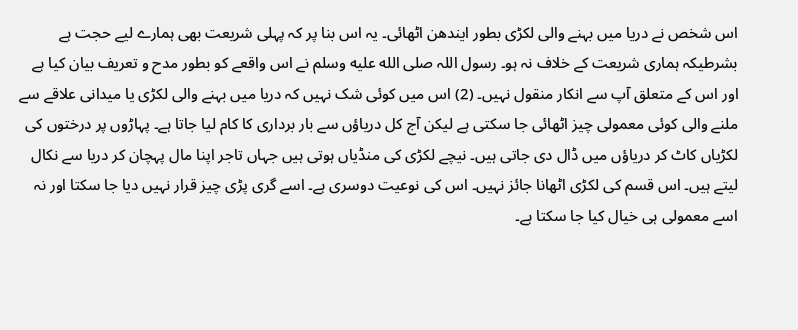اس شخص نے دریا میں بہنے والی لکڑی بطور ایندھن اٹھائی۔ یہ اس بنا پر کہ پہلی شریعت بھی ہمارے لیے حجت ہے بشرطیکہ ہماری شریعت کے خلاف نہ ہو۔ رسول اللہ صلى الله عليه وسلم نے اس واقعے کو بطور مدح و تعریف بیان کیا ہے اور اس کے متعلق آپ سے انکار منقول نہیں۔ (2) اس میں کوئی شک نہیں کہ دریا میں بہنے والی لکڑی یا میدانی علاقے سے ملنے والی کوئی معمولی چیز اٹھائی جا سکتی ہے لیکن آج کل دریاؤں سے بار برداری کا کام لیا جاتا ہے۔ پہاڑوں پر درختوں کی لکڑیاں کاٹ کر دریاؤں میں ڈال دی جاتی ہیں۔ نیچے لکڑی کی منڈیاں ہوتی ہیں جہاں تاجر اپنا مال پہچان کر دریا سے نکال لیتے ہیں۔ اس قسم کی لکڑی اٹھانا جائز نہیں۔ اس کی نوعیت دوسری ہے۔ اسے گری پڑی چیز قرار نہیں دیا جا سکتا اور نہ اسے معمولی ہی خیال کیا جا سکتا ہے۔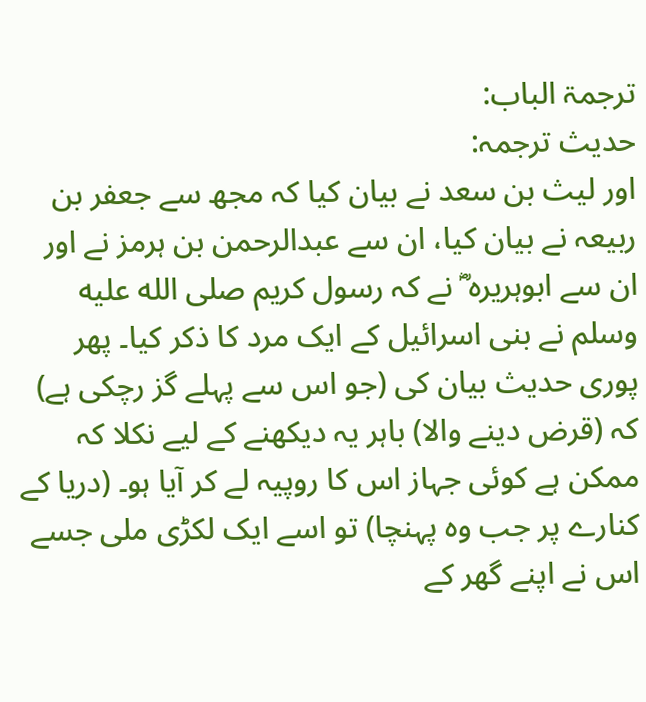ترجمۃ الباب:
حدیث ترجمہ:
اور لیث بن سعد نے بیان کیا کہ مجھ سے جعفر بن ربیعہ نے بیان کیا، ان سے عبدالرحمن بن ہرمز نے اور ان سے ابوہریرہ ؓ نے کہ رسول کریم صلى الله عليه وسلم نے بنی اسرائیل کے ایک مرد کا ذکر کیا۔ پھر پوری حدیث بیان کی (جو اس سے پہلے گز رچکی ہے) کہ (قرض دینے والا) باہر یہ دیکھنے کے لیے نکلا کہ ممکن ہے کوئی جہاز اس کا روپیہ لے کر آیا ہو۔ (دریا کے کنارے پر جب وہ پہنچا) تو اسے ایک لکڑی ملی جسے اس نے اپنے گھر کے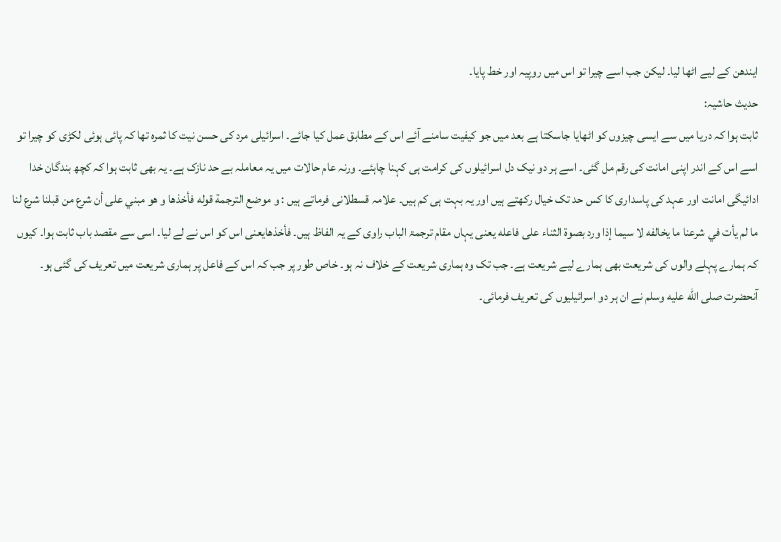ایندھن کے لیے اٹھا لیا۔ لیکن جب اسے چیرا تو اس میں روپیہ اور خط پایا۔
حدیث حاشیہ:
ثابت ہوا کہ دریا میں سے ایسی چیزوں کو اٹھایا جاسکتا ہے بعد میں جو کیفیت سامنے آئے اس کے مطابق عمل کیا جائے۔ اسرائیلی مرد کی حسن نیت کا ثمرہ تھا کہ پائی ہوئی لکڑی کو چیرا تو اسے اس کے اندر اپنی امانت کی رقم مل گئی۔ اسے ہر دو نیک دل اسرائیلوں کی کرامت ہی کہنا چاہئے۔ ورنہ عام حالات میں یہ معاملہ بے حد نازک ہے۔ یہ بھی ثابت ہوا کہ کچھ بندگان خدا ادائیگی امانت اور عہد کی پاسداری کا کس حد تک خیال رکھتے ہیں اور یہ بہت ہی کم ہیں۔ علامہ قسطلانی فرماتے ہیں : و موضع الترجمة قوله فأخذها و هو مبني علی أن شرع من قبلنا شرع لنا ما لم یأت في شرعنا ما یخالفه لا سیما إذا ورد بصوة الثناء علی فاعله یعنی یہاں مقام ترجمۃ الباب راوی کے یہ الفاظ ہیں۔ فأخذهایعنی اس کو اس نے لے لیا۔ اسی سے مقصد باب ثابت ہوا۔ کیوں کہ ہمارے پہلے والوں کی شریعت بھی ہمارے لیے شریعت ہے۔ جب تک وہ ہماری شریعت کے خلاف نہ ہو۔ خاص طور پر جب کہ اس کے فاعل پر ہماری شریعت میں تعریف کی گئی ہو۔ آنحضرت صلى الله عليه وسلم نے ان ہر دو اسرائیلیوں کی تعریف فرمائی۔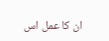ان کا عمل اس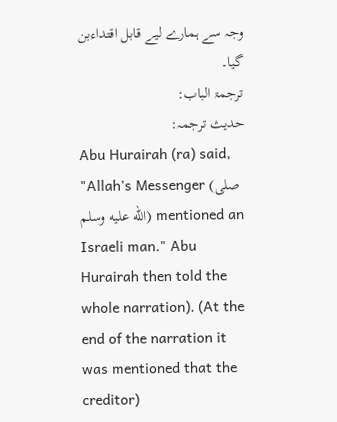وجہ سے ہمارے لیے قابل اقتداءبن گیا۔
ترجمۃ الباب:
حدیث ترجمہ:
Abu Hurairah (ra) said, "Allah's Messenger (صلى الله عليه وسلم) mentioned an Israeli man." Abu Hurairah then told the whole narration). (At the end of the narration it was mentioned that the creditor)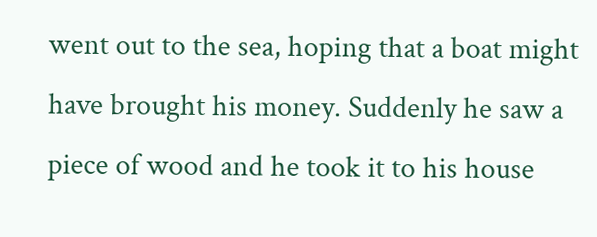went out to the sea, hoping that a boat might have brought his money. Suddenly he saw a piece of wood and he took it to his house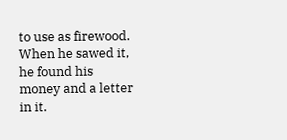to use as firewood. When he sawed it, he found his money and a letter in it.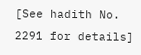[See hadith No. 2291 for details]